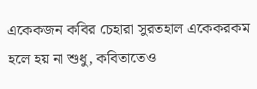একেকজন কবির চেহারা সুরতহাল একেকরকম হলে হয় না শুধু, কবিতাতেও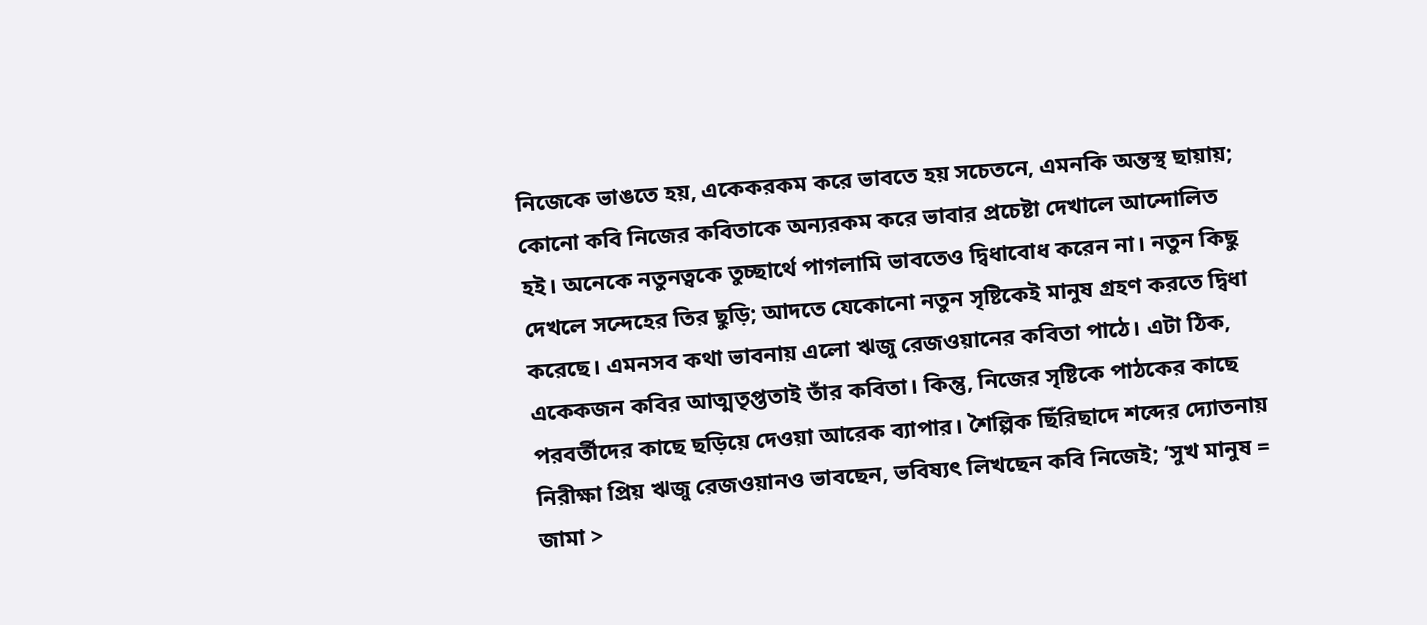নিজেকে ভাঙতে হয়, একেকরকম করে ভাবতে হয় সচেতনে, এমনকি অন্তস্থ ছায়ায়; কোনো কবি নিজের কবিতাকে অন্যরকম করে ভাবার প্রচেষ্টা দেখালে আন্দোলিত হই। অনেকে নতুনত্বকে তুচ্ছার্থে পাগলামি ভাবতেও দ্বিধাবোধ করেন না। নতুন কিছু দেখলে সন্দেহের তির ছুড়ি; আদতে যেকোনো নতুন সৃষ্টিকেই মানুষ গ্রহণ করতে দ্বিধা করেছে। এমনসব কথা ভাবনায় এলো ঋজু রেজওয়ানের কবিতা পাঠে। এটা ঠিক, একেকজন কবির আত্মতৃপ্ততাই তাঁর কবিতা। কিন্তু, নিজের সৃষ্টিকে পাঠকের কাছে পরবর্তীদের কাছে ছড়িয়ে দেওয়া আরেক ব্যাপার। শৈল্পিক ছিঁরিছাদে শব্দের দ্যোতনায় নিরীক্ষা প্রিয় ঋজু রেজওয়ানও ভাবছেন, ভবিষ্যৎ লিখছেন কবি নিজেই; ‘সুখ মানুষ = জামা >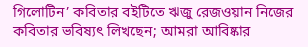গিলোটিন’ কবিতার বইটিতে ঋজু রেজওয়ান নিজের কবিতার ভবিষ্যৎ লিখছেন; আমরা আবিষ্কার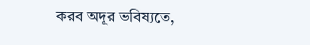করব অদূর ভবিষ্যতে,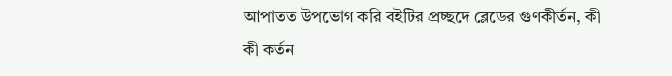আপাতত উপভোগ করি বইটির প্রচ্ছদে ব্লেডের গুণকীর্তন, কী কী কর্তন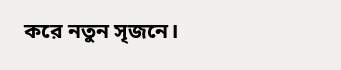করে নতুন সৃজনে।